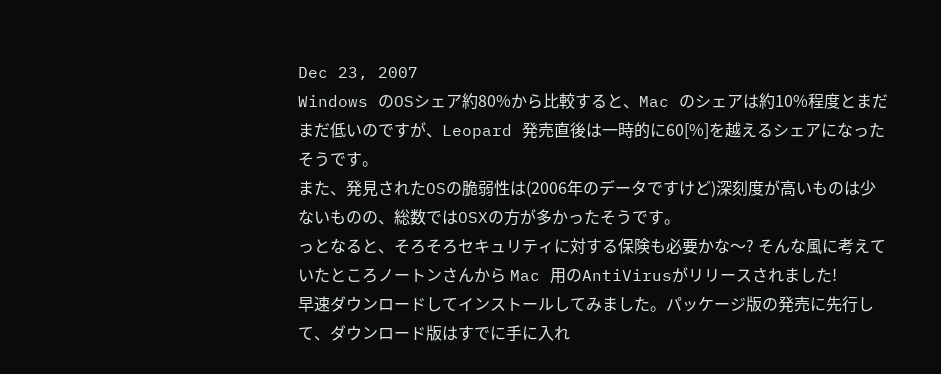Dec 23, 2007
Windows のOSシェア約80%から比較すると、Mac のシェアは約10%程度とまだまだ低いのですが、Leopard 発売直後は一時的に60[%]を越えるシェアになったそうです。
また、発見されたOSの脆弱性は(2006年のデータですけど)深刻度が高いものは少ないものの、総数ではOSXの方が多かったそうです。
っとなると、そろそろセキュリティに対する保険も必要かな〜? そんな風に考えていたところノートンさんから Mac 用のAntiVirusがリリースされました!
早速ダウンロードしてインストールしてみました。パッケージ版の発売に先行して、ダウンロード版はすでに手に入れ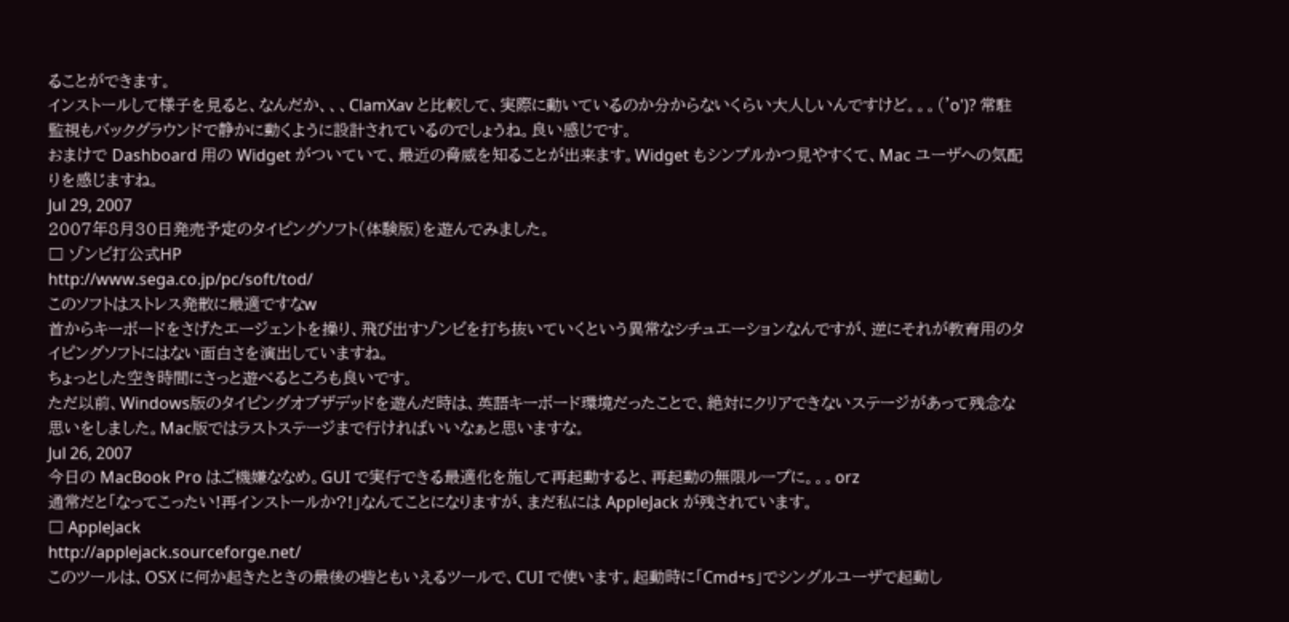ることができます。
インストールして様子を見ると、なんだか、、、ClamXav と比較して、実際に動いているのか分からないくらい大人しいんですけど。。。('o')? 常駐監視もバックグラウンドで静かに動くように設計されているのでしょうね。良い感じです。
おまけで Dashboard 用の Widget がついていて、最近の脅威を知ることが出来ます。Widget もシンプルかつ見やすくて、Mac ユーザへの気配りを感じますね。
Jul 29, 2007
2007年8月30日発売予定のタイピングソフト(体験版)を遊んでみました。
□ ゾンビ打公式HP
http://www.sega.co.jp/pc/soft/tod/
このソフトはストレス発散に最適ですなw
首からキーボードをさげたエージェントを操り、飛び出すゾンビを打ち抜いていくという異常なシチュエーションなんですが、逆にそれが教育用のタイピングソフトにはない面白さを演出していますね。
ちょっとした空き時間にさっと遊べるところも良いです。
ただ以前、Windows版のタイピングオブザデッドを遊んだ時は、英語キーボード環境だったことで、絶対にクリアできないステージがあって残念な思いをしました。Mac版ではラストステージまで行ければいいなぁと思いますな。
Jul 26, 2007
今日の MacBook Pro はご機嫌ななめ。GUI で実行できる最適化を施して再起動すると、再起動の無限ループに。。。orz
通常だと「なってこったい!再インストールか?!」なんてことになりますが、まだ私には AppleJack が残されています。
□ AppleJack
http://applejack.sourceforge.net/
このツールは、OSX に何か起きたときの最後の砦ともいえるツールで、CUI で使います。起動時に「Cmd+s」でシングルユーザで起動し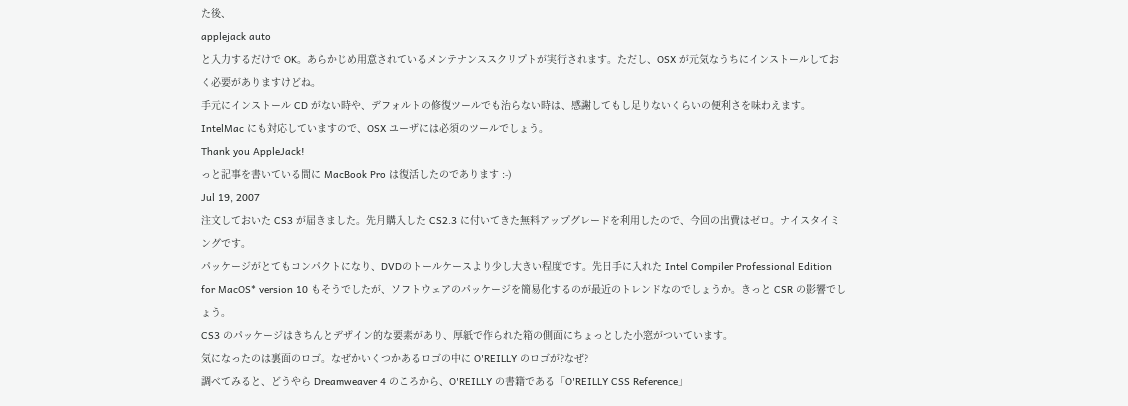た後、
applejack auto
と入力するだけで OK。あらかじめ用意されているメンテナンススクリプトが実行されます。ただし、OSX が元気なうちにインストールしておく必要がありますけどね。
手元にインストール CD がない時や、デフォルトの修復ツールでも治らない時は、感謝してもし足りないくらいの便利さを味わえます。IntelMac にも対応していますので、OSX ユーザには必須のツールでしょう。
Thank you AppleJack!
っと記事を書いている間に MacBook Pro は復活したのであります :-)
Jul 19, 2007
注文しておいた CS3 が届きました。先月購入した CS2.3 に付いてきた無料アップグレードを利用したので、今回の出費はゼロ。ナイスタイミングです。
パッケージがとてもコンパクトになり、DVDのトールケースより少し大きい程度です。先日手に入れた Intel Compiler Professional Edition for MacOS* version 10 もそうでしたが、ソフトウェアのパッケージを簡易化するのが最近のトレンドなのでしょうか。きっと CSR の影響でしょう。
CS3 のパッケージはきちんとデザイン的な要素があり、厚紙で作られた箱の側面にちょっとした小窓がついています。
気になったのは裏面のロゴ。なぜかいくつかあるロゴの中に O'REILLY のロゴが?なぜ?
調べてみると、どうやら Dreamweaver 4 のころから、O'REILLY の書籍である「O'REILLY CSS Reference」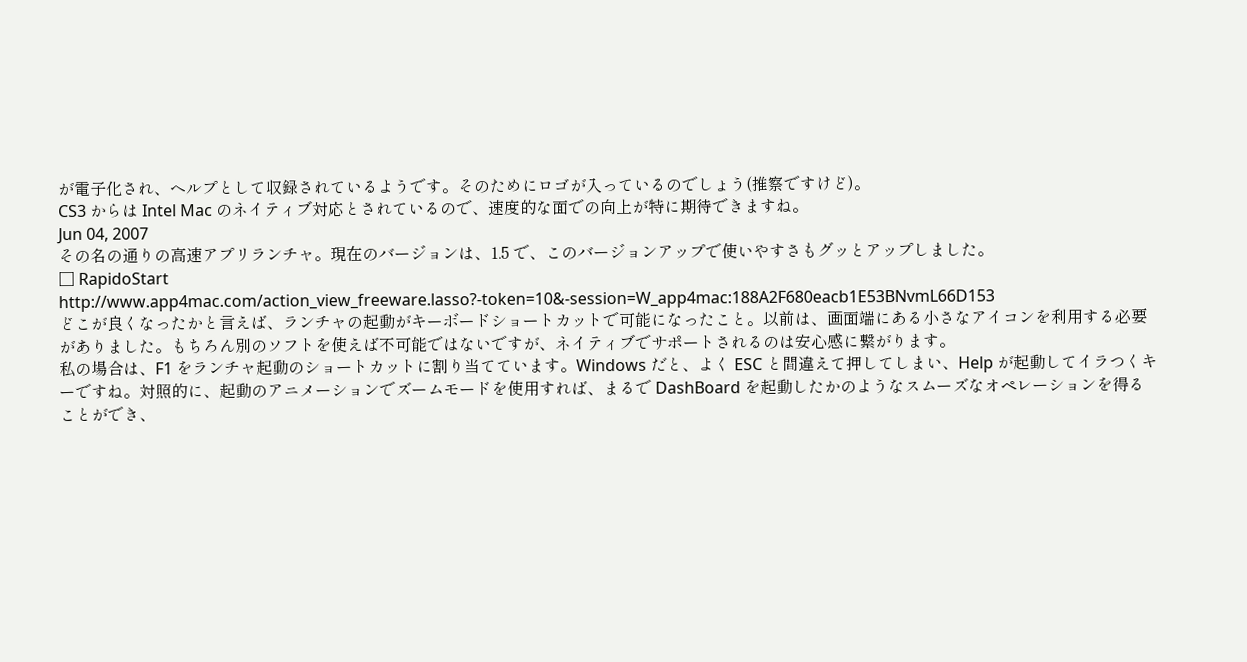が電子化され、ヘルプとして収録されているようです。そのためにロゴが入っているのでしょう(推察ですけど)。
CS3 からは Intel Mac のネイティブ対応とされているので、速度的な面での向上が特に期待できますね。
Jun 04, 2007
その名の通りの高速アプリランチャ。現在のバージョンは、1.5 で、このバージョンアップで使いやすさもグッとアップしました。
□ RapidoStart
http://www.app4mac.com/action_view_freeware.lasso?-token=10&-session=W_app4mac:188A2F680eacb1E53BNvmL66D153
どこが良くなったかと言えば、ランチャの起動がキーボードショートカットで可能になったこと。以前は、画面端にある小さなアイコンを利用する必要がありました。もちろん別のソフトを使えば不可能ではないですが、ネイティブでサポートされるのは安心感に繋がります。
私の場合は、F1 をランチャ起動のショートカットに割り当てています。Windows だと、よく ESC と間違えて押してしまい、Help が起動してイラつくキーですね。対照的に、起動のアニメーションでズームモードを使用すれば、まるで DashBoard を起動したかのようなスムーズなオペレーションを得ることができ、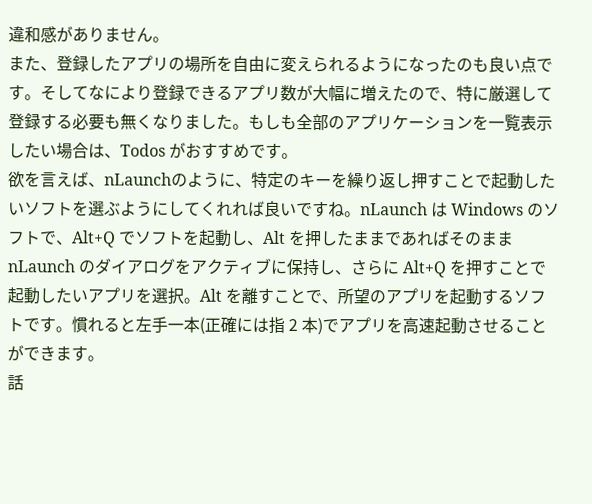違和感がありません。
また、登録したアプリの場所を自由に変えられるようになったのも良い点です。そしてなにより登録できるアプリ数が大幅に増えたので、特に厳選して登録する必要も無くなりました。もしも全部のアプリケーションを一覧表示したい場合は、Todos がおすすめです。
欲を言えば、nLaunchのように、特定のキーを繰り返し押すことで起動したいソフトを選ぶようにしてくれれば良いですね。nLaunch は Windows のソフトで、Alt+Q でソフトを起動し、Alt を押したままであればそのまま nLaunch のダイアログをアクティブに保持し、さらに Alt+Q を押すことで起動したいアプリを選択。Alt を離すことで、所望のアプリを起動するソフトです。慣れると左手一本(正確には指 2 本)でアプリを高速起動させることができます。
話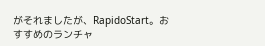がそれましたが、RapidoStart。おすすめのランチャ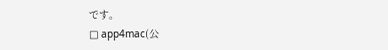です。
□ app4mac(公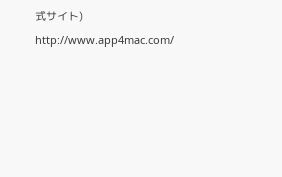式サイト)
http://www.app4mac.com/